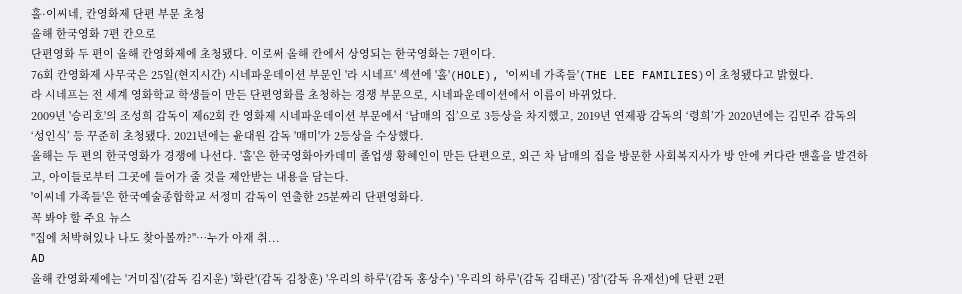홀·이씨네, 칸영화제 단편 부문 초청
올해 한국영화 7편 칸으로
단편영화 두 편이 올해 칸영화제에 초청됐다. 이로써 올해 칸에서 상영되는 한국영화는 7편이다.
76회 칸영화제 사무국은 25일(현지시간) 시네파운데이션 부문인 '라 시네프' 섹션에 '홀'(HOLE), '이씨네 가족들'(THE LEE FAMILIES)이 초청됐다고 밝혔다.
라 시네프는 전 세계 영화학교 학생들이 만든 단편영화를 초청하는 경쟁 부문으로, 시네파운데이션에서 이름이 바뀌었다.
2009년 '승리호'의 조성희 감독이 제62회 칸 영화제 시네파운데이션 부문에서 ‘남매의 집’으로 3등상을 차지했고, 2019년 연제광 감독의 ‘령희’가 2020년에는 김민주 감독의 ‘성인식’ 등 꾸준히 초청됐다. 2021년에는 윤대원 감독 '매미'가 2등상을 수상했다.
올해는 두 편의 한국영화가 경쟁에 나선다. '홀'은 한국영화아카데미 졸업생 황혜인이 만든 단편으로, 외근 차 남매의 집을 방문한 사회복지사가 방 안에 커다란 맨홀을 발견하고, 아이들로부터 그곳에 들어가 줄 것을 제안받는 내용을 담는다.
'이씨네 가족들'은 한국예술종합학교 서정미 감독이 연출한 25분짜리 단편영화다.
꼭 봐야 할 주요 뉴스
"집에 처박혀있나 나도 찾아볼까?"…누가 아재 취...
AD
올해 칸영화제에는 '거미집'(감독 김지운) '화란'(감독 김창훈) '우리의 하루'(감독 홍상수) '우리의 하루'(감독 김태곤) '잠'(감독 유재선)에 단편 2편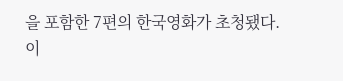을 포함한 7편의 한국영화가 초청됐다.
이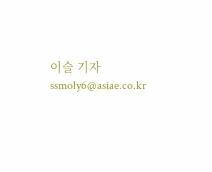이슬 기자 ssmoly6@asiae.co.kr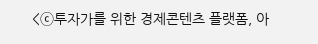<ⓒ투자가를 위한 경제콘텐츠 플랫폼, 아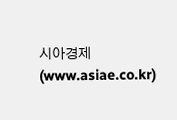시아경제(www.asiae.co.kr)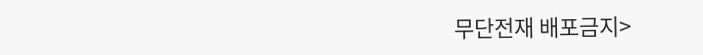무단전재 배포금지>